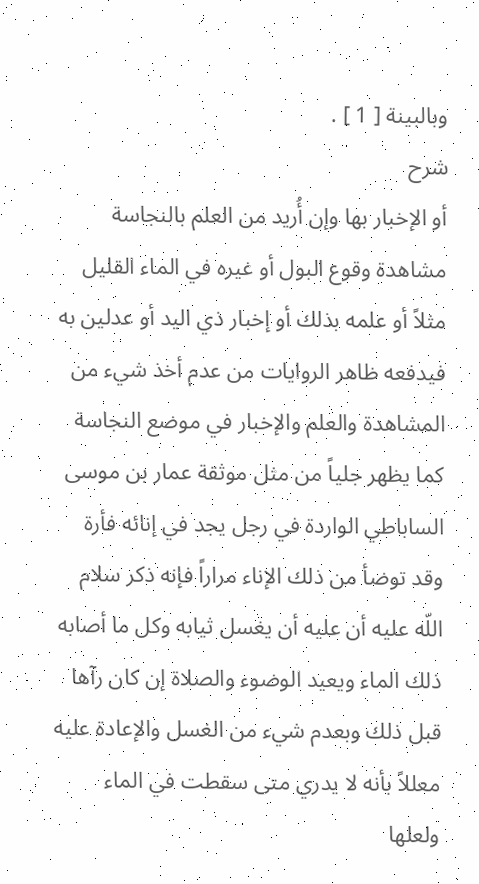وبالبينة [ 1 ] .
شرح
أو الإخبار بها وإن أُريد من العلم بالنجاسة مشاهدة وقوع البول أو غيره في الماء القليل مثلاً أو علمه بذلك أو إخبار ذي اليد أو عدلين به فيدفعه ظاهر الروايات من عدم أخذ شيء من المشاهدة والعلم والإخبار في موضع النجاسة كما يظهر جلياً من مثل موثقة عمار بن موسى الساباطي الواردة في رجل يجد في إنائه فأرة وقد توضأ من ذلك الإناء مراراً فإنه ذكر سلام اللّه عليه أن عليه أن يغسل ثيابه وكل ما أصابه ذلك الماء ويعيد الوضوء والصلاة إن كان رآها قبل ذلك وبعدم شيء من الغسل والإعادة عليه معللاً بأنه لا يدري متى سقطت في الماء ولعلها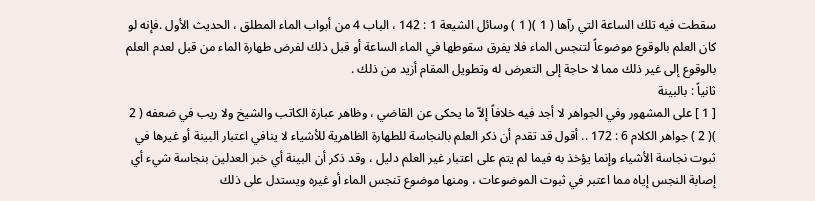سقطت فيه تلك الساعة التي رآها ( 1 )( 1 ) وسائل الشيعة 1 : 142 ، الباب 4 من أبواب الماء المطلق ، الحديث الأول .فإنه لو كان العلم بالوقوع موضوعاً لتنجس الماء فلا يفرق سقوطها في الماء الساعة أو قبل ذلك لفرض طهارة الماء من قبل لعدم العلم بالوقوع إلى غير ذلك مما لا حاجة إلى التعرض له وتطويل المقام أزيد من ذلك .
ثانياً : بالبينة
[ 1 ] على المشهور وفي الجواهر لا أجد فيه خلافاً إلاّ ما يحكى عن القاضي ، وظاهر عبارة الكاتب والشيخ ولا ريب في ضعفه ( 2 )( 2 ) جواهر الكلام 6 : 172 .. أقول قد تقدم أن ذكر العلم بالنجاسة للطهارة الظاهرية للأشياء لا ينافي اعتبار البينة أو غيرها في ثبوت نجاسة الأشياء وإنما يؤخذ به فيما لم يتم على اعتبار غير العلم دليل ، وقد ذكر أن البينة أي خبر العدلين بنجاسة شيء أي إصابة النجس إياه مما اعتبر في ثبوت الموضوعات ، ومنها موضوع تنجس الماء أو غيره ويستدل على ذلك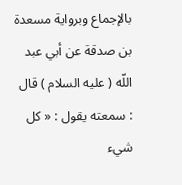بالإجماع وبرواية مسعدة بن صدقة عن أبي عبد اللّه ( عليه السلام ) قال : سمعته يقول : « كل شيء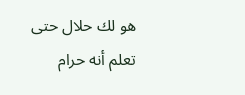هو لك حلال حتى تعلم أنه حرام